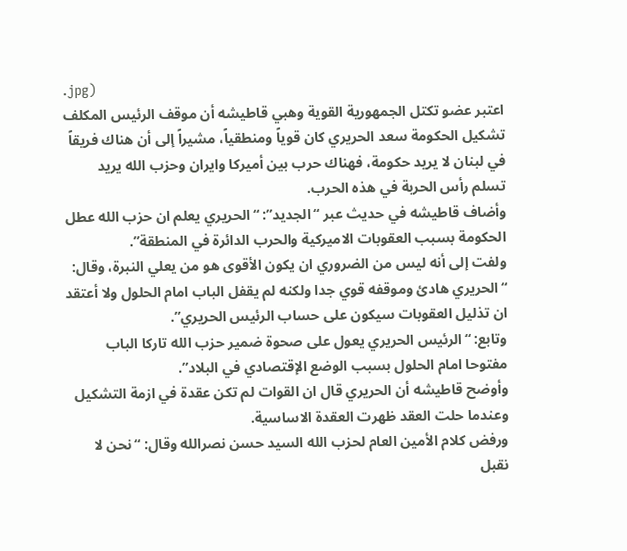.jpg)
اعتبر عضو تكتل الجمهورية القوية وهبي قاطيشه أن موقف الرئيس المكلف تشكيل الحكومة سعد الحريري كان قوياً ومنطقياً، مشيراً إلى أن هناك فريقاً في لبنان لا يريد حكومة، فهناك حرب بين أميركا وايران وحزب الله يريد تسلم رأس الحربة في هذه الحرب.
وأضاف قاطيشه في حديث عبر “الجديد”: “الحريري يعلم ان حزب الله عطل الحكومة بسبب العقوبات الاميركية والحرب الدائرة في المنطقة”.
ولفت إلى أنه ليس من الضروري ان يكون الأقوى هو من يعلي النبرة، وقال: “الحريري هادئ وموقفه قوي جدا ولكنه لم يقفل الباب امام الحلول ولا أعتقد ان تذليل العقوبات سيكون على حساب الرئيس الحريري”.
وتابع: “الرئيس الحريري يعول على صحوة ضمير حزب الله تاركا الباب مفتوحا امام الحلول بسبب الوضع الإقتصادي في البلاد”.
وأوضح قاطيشه أن الحريري قال ان القوات لم تكن عقدة في ازمة التشكيل وعندما حلت العقد ظهرت العقدة الاساسية.
ورفض كلام الأمين العام لحزب الله السيد حسن نصرالله وقال: “نحن لا نقبل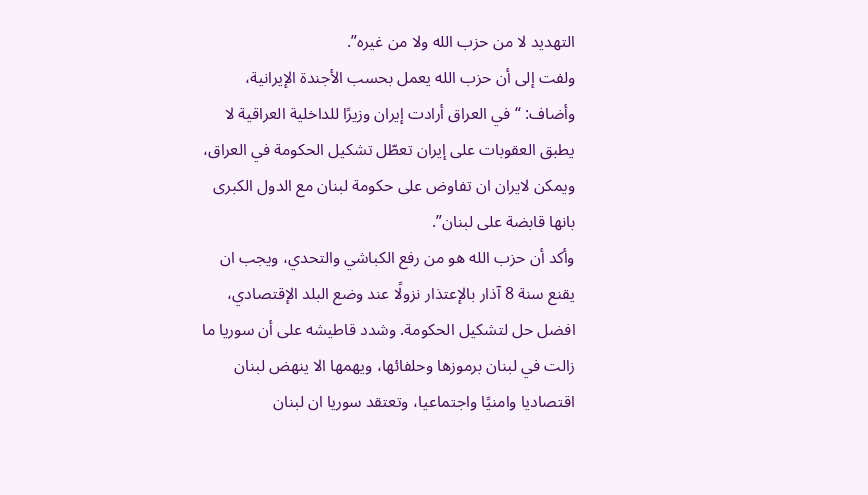التهديد لا من حزب الله ولا من غيره”.
ولفت إلى أن حزب الله يعمل بحسب الأجندة الإيرانية، وأضاف: “في العراق أرادت إيران وزيرًا للداخلية العراقية لا يطبق العقوبات على إيران تعطّل تشكيل الحكومة في العراق، ويمكن لايران ان تفاوض على حكومة لبنان مع الدول الكبرى بانها قابضة على لبنان”.
وأكد أن حزب الله هو من رفع الكباشي والتحدي، ويجب ان يقنع سنة 8 آذار بالإعتذار نزولًا عند وضع البلد الإقتصادي، افضل حل لتشكيل الحكومة. وشدد قاطيشه على أن سوريا ما زالت في لبنان برموزها وحلفائها، ويهمها الا ينهض لبنان اقتصاديا وامنيًا واجتماعيا، وتعتقد سوريا ان لبنان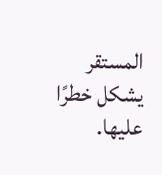المستقر يشكل خطرًا عليها.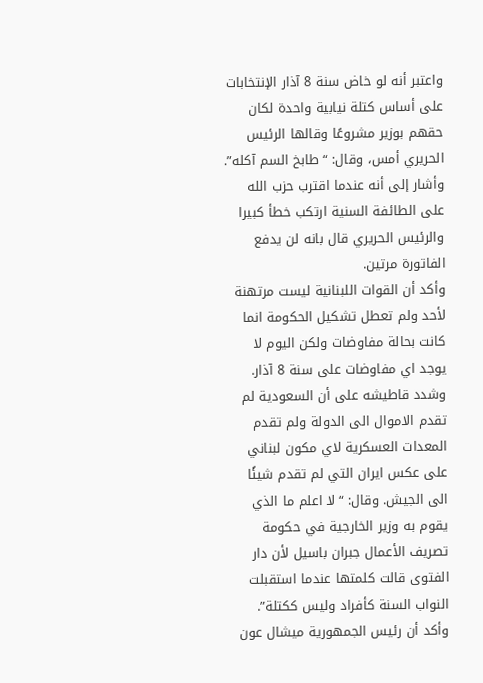واعتبر أنه لو خاض سنة 8 آذار الإنتخابات على أساس كتلة نيابية واحدة لكان حقهم بوزير مشروعًا وقالها الرئيس الحريري أمس، وقال: “طابخ السم آكله”.
وأشار إلى أنه عندما اقترب حزب الله على الطائفة السنية ارتكب خطأ كبيرا والرئيس الحريري قال بانه لن يدفع الفاتورة مرتين.
وأكد أن القوات اللبنانية ليست مرتهنة لأحد ولم تعطل تشكيل الحكومة انما كانت بحالة مفاوضات ولكن اليوم لا يوجد اي مفاوضات على سنة 8 آذار.
وشدد قاطيشه على أن السعودية لم تقدم الاموال الى الدولة ولم تقدم المعدات العسكرية لاي مكون لبناني على عكس ايران التي لم تقدم شيئًا الى الجيش. وقال: “لا اعلم ما الذي يقوم به وزير الخارجية في حكومة تصريف الأعمال جبران باسيل لأن دار الفتوى قالت كلمتها عندما استقبلت النواب السنة كأفراد وليس ككتلة”.
وأكد أن رئيس الجمهورية ميشال عون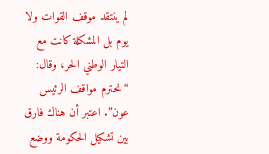لم ينتقد موقف القوات ولا يوم بل المشكلة كانت مع التيار الوطني الحر، وقال: “نحترم مواقف الرئيس عون”. اعتبر أن هناك فارق بين تشكيل الحكومة ووضع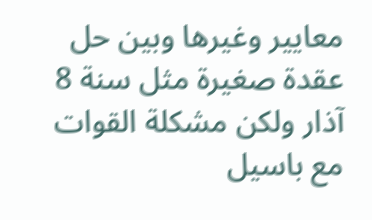معايير وغيرها وبين حل عقدة صغيرة مثل سنة 8 آذار ولكن مشكلة القوات مع باسيل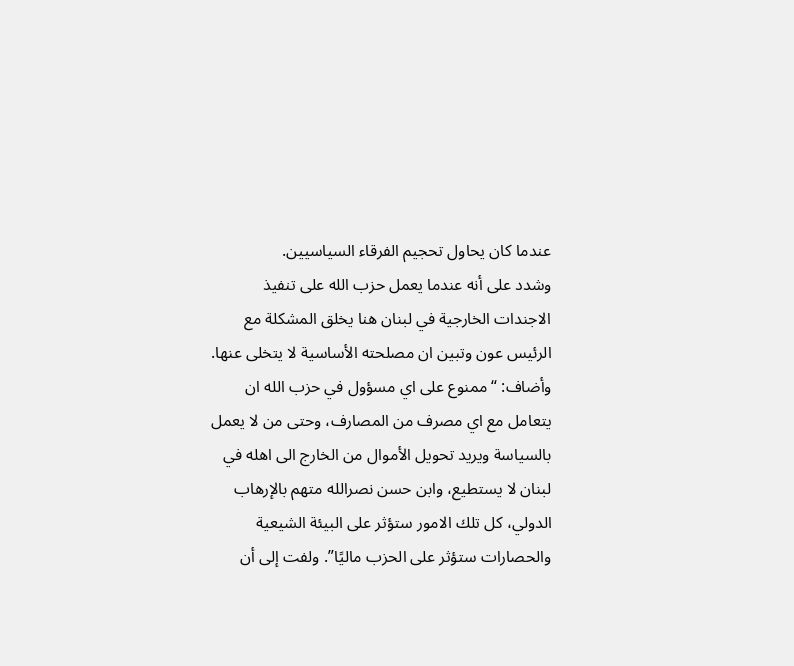عندما كان يحاول تحجيم الفرقاء السياسيين.
وشدد على أنه عندما يعمل حزب الله على تنفيذ الاجندات الخارجية في لبنان هنا يخلق المشكلة مع الرئيس عون وتبين ان مصلحته الأساسية لا يتخلى عنها.
وأضاف: “ممنوع على اي مسؤول في حزب الله ان يتعامل مع اي مصرف من المصارف، وحتى من لا يعمل بالسياسة ويريد تحويل الأموال من الخارج الى اهله في لبنان لا يستطيع، وابن حسن نصرالله متهم بالإرهاب الدولي، كل تلك الامور ستؤثر على البيئة الشيعية والحصارات ستؤثر على الحزب ماليًا”. ولفت إلى أن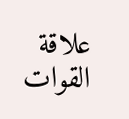علاقة القوات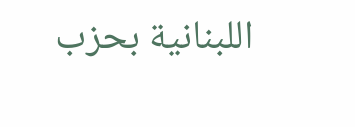اللبنانية بحزب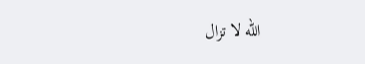الله لا تزال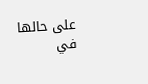على حالها في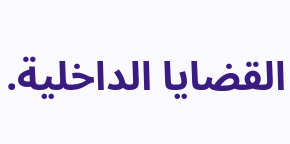القضايا الداخلية.